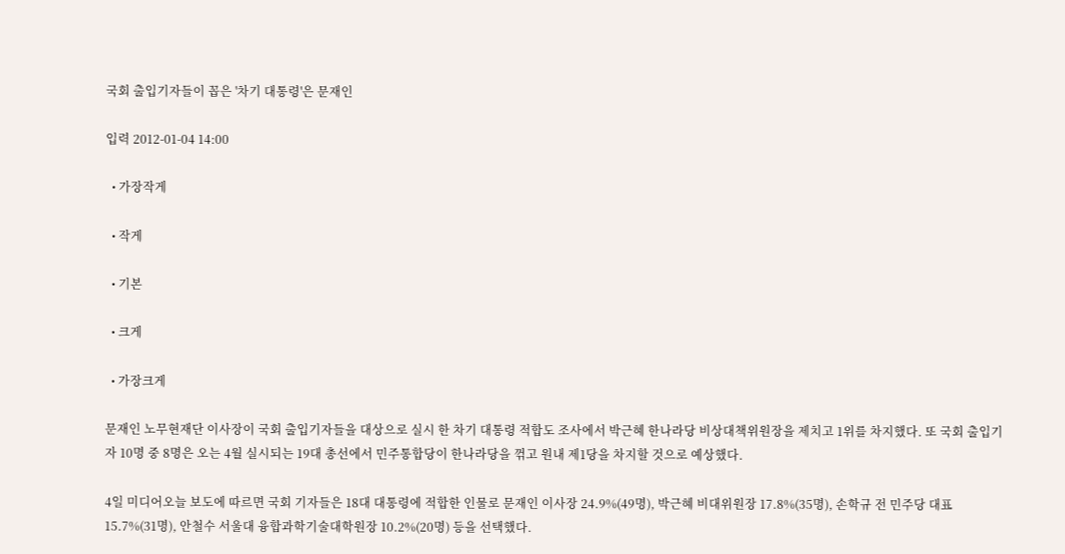국회 출입기자들이 꼽은 '차기 대통령'은 문재인

입력 2012-01-04 14:00

  • 가장작게

  • 작게

  • 기본

  • 크게

  • 가장크게

문재인 노무현재단 이사장이 국회 출입기자들을 대상으로 실시 한 차기 대통령 적합도 조사에서 박근혜 한나라당 비상대책위원장을 제치고 1위를 차지했다. 또 국회 출입기자 10명 중 8명은 오는 4월 실시되는 19대 총선에서 민주통합당이 한나라당을 꺾고 원내 제1당을 차지할 것으로 예상했다.

4일 미디어오늘 보도에 따르면 국회 기자들은 18대 대통령에 적합한 인물로 문재인 이사장 24.9%(49명), 박근혜 비대위원장 17.8%(35명), 손학규 전 민주당 대표 15.7%(31명), 안철수 서울대 융합과학기술대학원장 10.2%(20명) 등을 선택했다.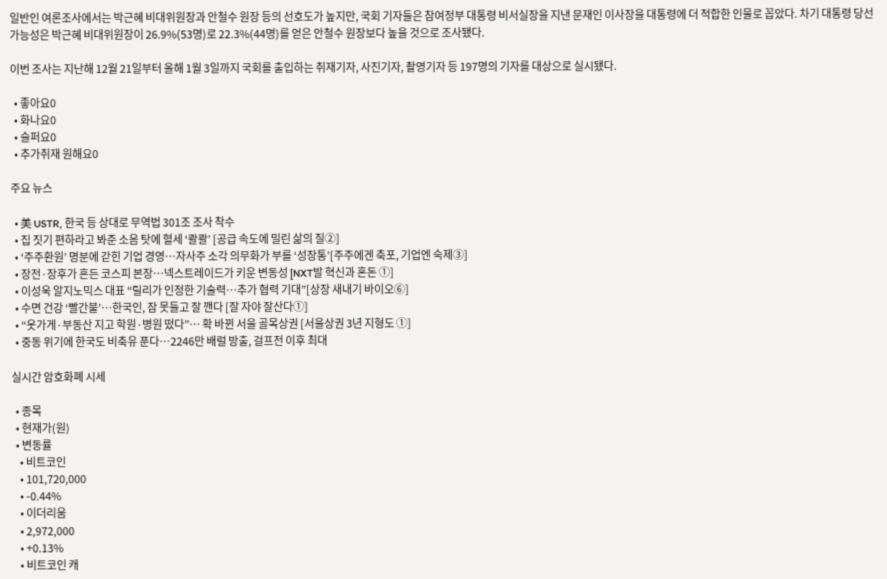일반인 여론조사에서는 박근혜 비대위원장과 안철수 원장 등의 선호도가 높지만, 국회 기자들은 참여정부 대통령 비서실장을 지낸 문재인 이사장을 대통령에 더 적합한 인물로 꼽았다. 차기 대통령 당선 가능성은 박근혜 비대위원장이 26.9%(53명)로 22.3%(44명)를 얻은 안철수 원장보다 높을 것으로 조사됐다.

이번 조사는 지난해 12월 21일부터 올해 1월 3일까지 국회를 출입하는 취재기자, 사진기자, 촬영기자 등 197명의 기자를 대상으로 실시됐다.

  • 좋아요0
  • 화나요0
  • 슬퍼요0
  • 추가취재 원해요0

주요 뉴스

  • 美 USTR, 한국 등 상대로 무역법 301조 조사 착수
  • 집 짓기 편하라고 봐준 소음 탓에 혈세 ‘콸콸’ [공급 속도에 밀린 삶의 질②]
  • ‘주주환원’ 명분에 갇힌 기업 경영…자사주 소각 의무화가 부를 ‘성장통’[주주에겐 축포, 기업엔 숙제③]
  • 장전·장후가 흔든 코스피 본장…넥스트레이드가 키운 변동성 [NXT발 혁신과 혼돈 ①]
  • 이성욱 알지노믹스 대표 “릴리가 인정한 기술력…추가 협력 기대”[상장 새내기 바이오⑥]
  • 수면 건강 ‘빨간불’…한국인, 잠 못들고 잘 깬다 [잘 자야 잘산다①]
  • “옷가게·부동산 지고 학원·병원 떴다”… 확 바뀐 서울 골목상권 [서울상권 3년 지형도 ①]
  • 중동 위기에 한국도 비축유 푼다…2246만 배럴 방출, 걸프전 이후 최대

실시간 암호화폐 시세

  • 종목
  • 현재가(원)
  • 변동률
    • 비트코인
    • 101,720,000
    • -0.44%
    • 이더리움
    • 2,972,000
    • +0.13%
    • 비트코인 캐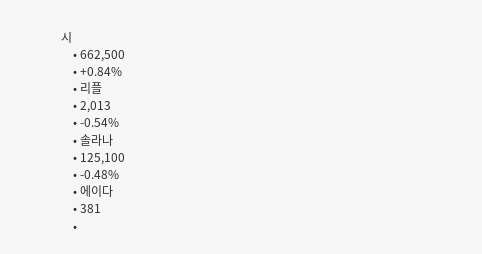시
    • 662,500
    • +0.84%
    • 리플
    • 2,013
    • -0.54%
    • 솔라나
    • 125,100
    • -0.48%
    • 에이다
    • 381
    •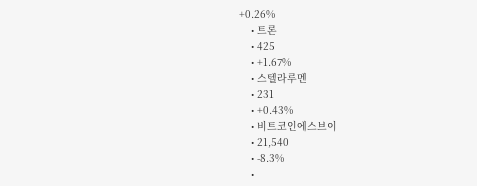+0.26%
    • 트론
    • 425
    • +1.67%
    • 스텔라루멘
    • 231
    • +0.43%
    • 비트코인에스브이
    • 21,540
    • -8.3%
    •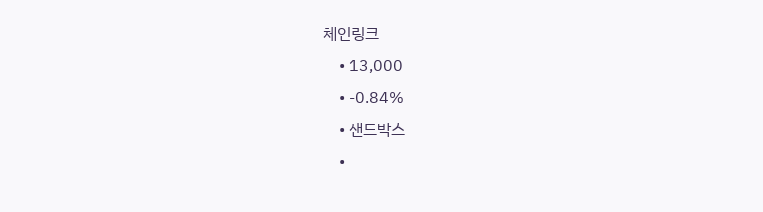체인링크
    • 13,000
    • -0.84%
    • 샌드박스
    •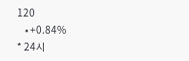120
    • +0.84%
* 24시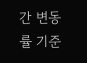간 변동률 기준